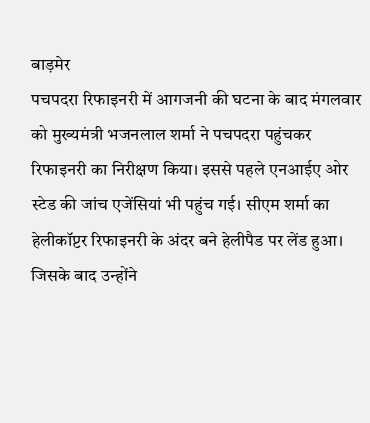बाड़मेर
पचपदरा रिफाइनरी में आगजनी की घटना के बाद मंगलवार को मुख्यमंत्री भजनलाल शर्मा ने पचपदरा पहुंचकर रिफाइनरी का निरीक्षण किया। इससे पहले एनआईए ओर स्टेड की जांच एजेंसियां भी पहुंच गई। सीएम शर्मा का हेलीकॉप्टर रिफाइनरी के अंदर बने हेलीपैड पर लेंड हुआ। जिसके बाद उन्होंने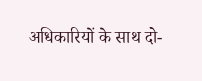अधिकारियों के साथ दो-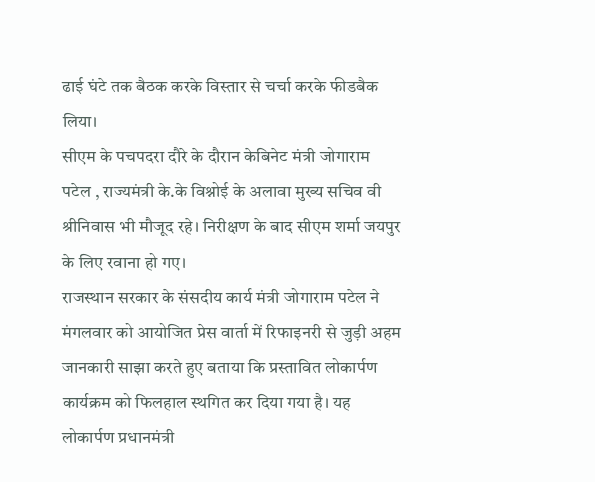ढाई घंटे तक बैठक करके विस्तार से चर्चा करके फीडबैक लिया।
सीएम के पचपदरा दौरे के दौरान केबिनेट मंत्री जोगाराम पटेल , राज्यमंत्री के.के विश्नोई के अलावा मुख्य सचिव वी श्रीनिवास भी मौजूद रहे। निरीक्षण के बाद सीएम शर्मा जयपुर के लिए रवाना हो गए।
राजस्थान सरकार के संसदीय कार्य मंत्री जोगाराम पटेल ने मंगलवार को आयोजित प्रेस वार्ता में रिफाइनरी से जुड़ी अहम जानकारी साझा करते हुए बताया कि प्रस्तावित लोकार्पण कार्यक्रम को फिलहाल स्थगित कर दिया गया है। यह लोकार्पण प्रधानमंत्री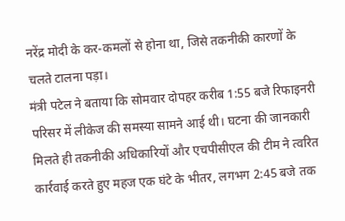नरेंद्र मोदी के कर-कमलों से होना था, जिसे तकनीकी कारणों के चलते टालना पड़ा।
मंत्री पटेल ने बताया कि सोमवार दोपहर करीब 1:55 बजे रिफाइनरी परिसर में लीकेज की समस्या सामने आई थी। घटना की जानकारी मिलते ही तकनीकी अधिकारियों और एचपीसीएल की टीम ने त्वरित कार्रवाई करते हुए महज एक घंटे के भीतर, लगभग 2:45 बजे तक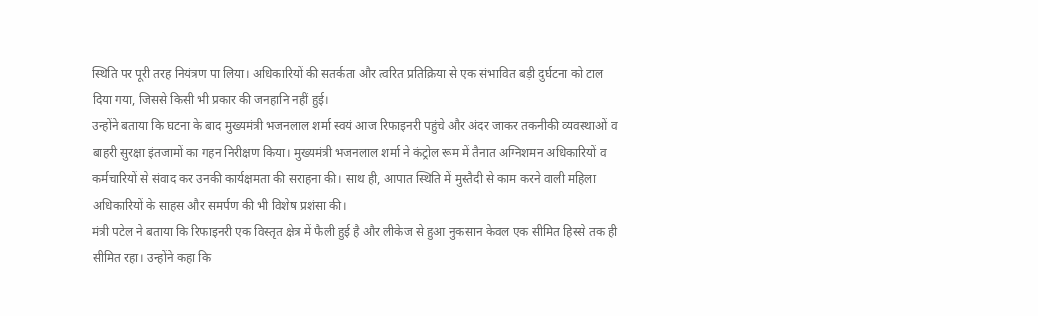स्थिति पर पूरी तरह नियंत्रण पा लिया। अधिकारियों की सतर्कता और त्वरित प्रतिक्रिया से एक संभावित बड़ी दुर्घटना को टाल दिया गया, जिससे किसी भी प्रकार की जनहानि नहीं हुई।
उन्होंने बताया कि घटना के बाद मुख्यमंत्री भजनलाल शर्मा स्वयं आज रिफाइनरी पहुंचे और अंदर जाकर तकनीकी व्यवस्थाओं व बाहरी सुरक्षा इंतजामों का गहन निरीक्षण किया। मुख्यमंत्री भजनलाल शर्मा ने कंट्रोल रूम में तैनात अग्निशमन अधिकारियों व कर्मचारियों से संवाद कर उनकी कार्यक्षमता की सराहना की। साथ ही, आपात स्थिति में मुस्तैदी से काम करने वाली महिला अधिकारियों के साहस और समर्पण की भी विशेष प्रशंसा की।
मंत्री पटेल ने बताया कि रिफाइनरी एक विस्तृत क्षेत्र में फैली हुई है और लीकेज से हुआ नुकसान केवल एक सीमित हिस्से तक ही सीमित रहा। उन्होंने कहा कि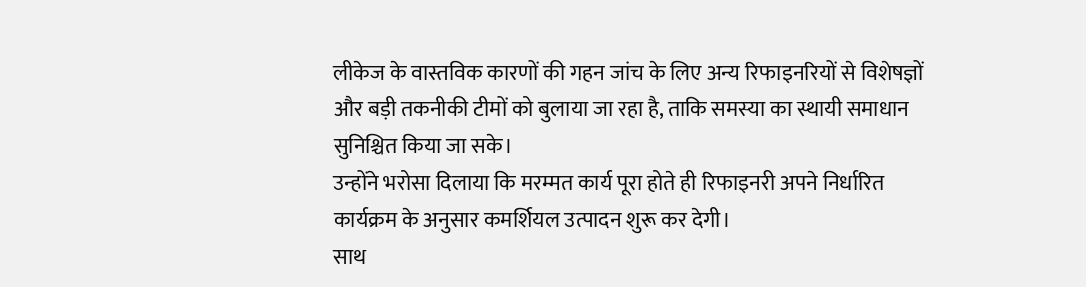लीकेज के वास्तविक कारणों की गहन जांच के लिए अन्य रिफाइनरियों से विशेषज्ञों और बड़ी तकनीकी टीमों को बुलाया जा रहा है, ताकि समस्या का स्थायी समाधान सुनिश्चित किया जा सके।
उन्होंने भरोसा दिलाया कि मरम्मत कार्य पूरा होते ही रिफाइनरी अपने निर्धारित कार्यक्रम के अनुसार कमर्शियल उत्पादन शुरू कर देगी।
साथ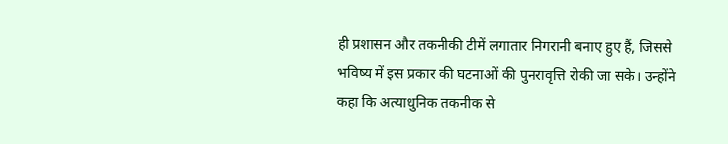ही प्रशासन और तकनीकी टीमें लगातार निगरानी बनाए हुए हैं, जिससे भविष्य में इस प्रकार की घटनाओं की पुनरावृत्ति रोकी जा सके। उन्होंने कहा कि अत्याधुनिक तकनीक से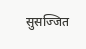सुसज्जित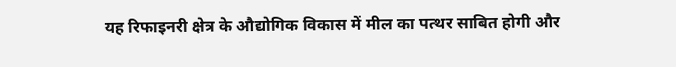यह रिफाइनरी क्षेत्र के औद्योगिक विकास में मील का पत्थर साबित होगी और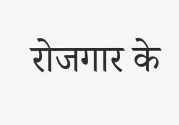रोजगार के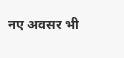नए अवसर भी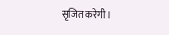सृजित करेगी।